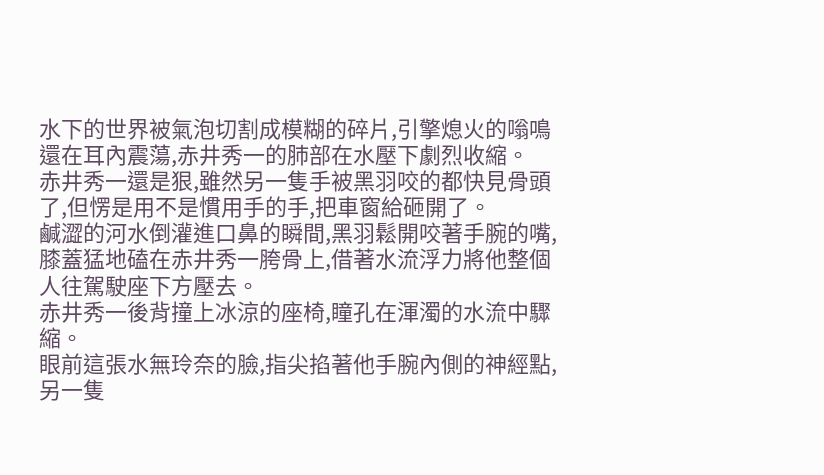水下的世界被氣泡切割成模糊的碎片,引擎熄火的嗡鳴還在耳內震蕩,赤井秀一的肺部在水壓下劇烈收縮。
赤井秀一還是狠,雖然另一隻手被黑羽咬的都快見骨頭了,但愣是用不是慣用手的手,把車窗給砸開了。
鹹澀的河水倒灌進口鼻的瞬間,黑羽鬆開咬著手腕的嘴,膝蓋猛地磕在赤井秀一胯骨上,借著水流浮力將他整個人往駕駛座下方壓去。
赤井秀一後背撞上冰涼的座椅,瞳孔在渾濁的水流中驟縮。
眼前這張水無玲奈的臉,指尖掐著他手腕內側的神經點,另一隻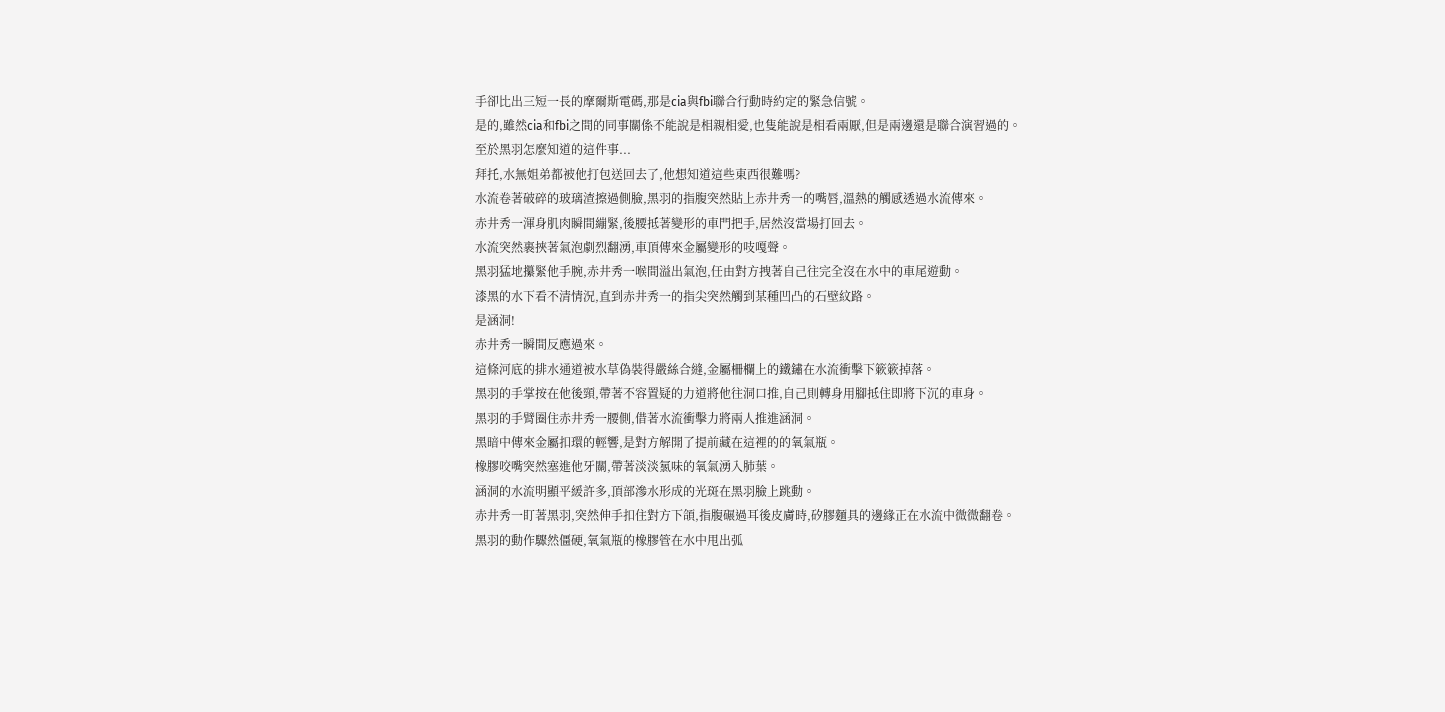手卻比出三短一長的摩爾斯電碼,那是cia與fbi聯合行動時約定的緊急信號。
是的,雖然cia和fbi之間的同事關係不能說是相親相愛,也隻能說是相看兩厭,但是兩邊還是聯合演習過的。
至於黑羽怎麼知道的這件事...
拜托,水無姐弟都被他打包送回去了,他想知道這些東西很難嗎?
水流卷著破碎的玻璃渣擦過側臉,黑羽的指腹突然貼上赤井秀一的嘴唇,溫熱的觸感透過水流傳來。
赤井秀一渾身肌肉瞬間繃緊,後腰抵著變形的車門把手,居然沒當場打回去。
水流突然裹挾著氣泡劇烈翻湧,車頂傳來金屬變形的吱嘎聲。
黑羽猛地攥緊他手腕,赤井秀一喉間溢出氣泡,任由對方拽著自己往完全沒在水中的車尾遊動。
漆黑的水下看不清情況,直到赤井秀一的指尖突然觸到某種凹凸的石壁紋路。
是涵洞!
赤井秀一瞬間反應過來。
這條河底的排水通道被水草偽裝得嚴絲合縫,金屬柵欄上的鐵鏽在水流衝擊下簌簌掉落。
黑羽的手掌按在他後頸,帶著不容置疑的力道將他往洞口推,自己則轉身用腳抵住即將下沉的車身。
黑羽的手臂圈住赤井秀一腰側,借著水流衝擊力將兩人推進涵洞。
黑暗中傳來金屬扣環的輕響,是對方解開了提前藏在這裡的的氧氣瓶。
橡膠咬嘴突然塞進他牙關,帶著淡淡氯味的氧氣湧入肺葉。
涵洞的水流明顯平緩許多,頂部滲水形成的光斑在黑羽臉上跳動。
赤井秀一盯著黑羽,突然伸手扣住對方下頜,指腹碾過耳後皮膚時,矽膠麵具的邊緣正在水流中微微翻卷。
黑羽的動作驟然僵硬,氧氣瓶的橡膠管在水中甩出弧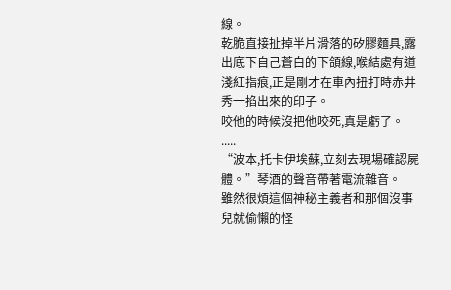線。
乾脆直接扯掉半片滑落的矽膠麵具,露出底下自己蒼白的下頜線,喉結處有道淺紅指痕,正是剛才在車內扭打時赤井秀一掐出來的印子。
咬他的時候沒把他咬死,真是虧了。
.....
“波本,托卡伊埃蘇,立刻去現場確認屍體。”琴酒的聲音帶著電流雜音。
雖然很煩這個神秘主義者和那個沒事兒就偷懶的怪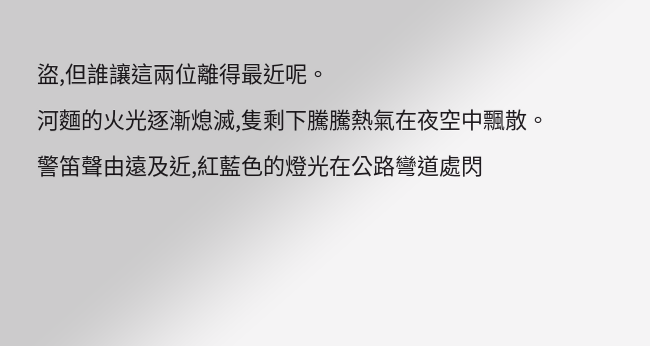盜,但誰讓這兩位離得最近呢。
河麵的火光逐漸熄滅,隻剩下騰騰熱氣在夜空中飄散。
警笛聲由遠及近,紅藍色的燈光在公路彎道處閃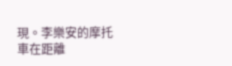現。李樂安的摩托車在距離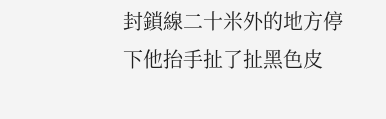封鎖線二十米外的地方停下他抬手扯了扯黑色皮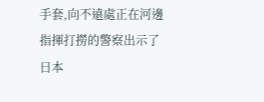手套,向不遠處正在河邊指揮打撈的警察出示了日本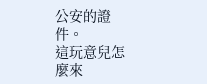公安的證件。
這玩意兒怎麼來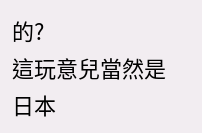的?
這玩意兒當然是日本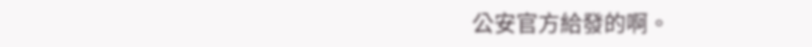公安官方給發的啊。